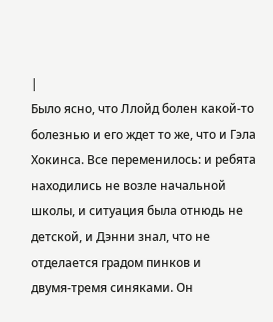|
Было ясно, что Ллойд болен какой‑то болезнью и его ждет то же, что и Гэла Хокинса. Все переменилось: и ребята находились не возле начальной школы, и ситуация была отнюдь не детской, и Дэнни знал, что не отделается градом пинков и двумя‑тремя синяками. Он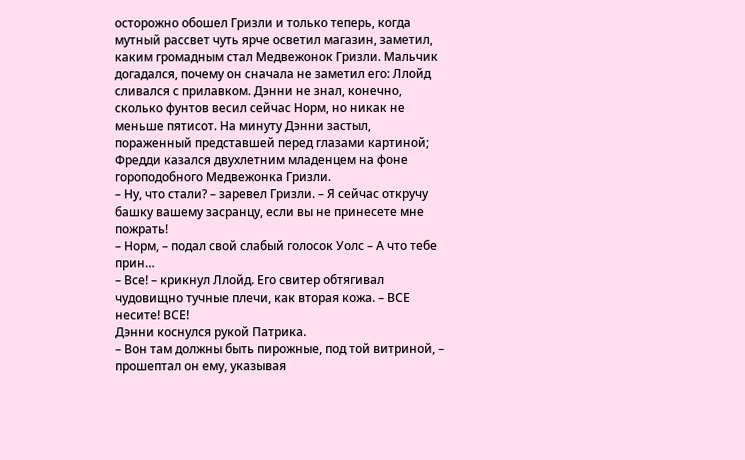осторожно обошел Гризли и только теперь, когда мутный рассвет чуть ярче осветил магазин, заметил, каким громадным стал Медвежонок Гризли. Мальчик догадался, почему он сначала не заметил его: Ллойд сливался с прилавком. Дэнни не знал, конечно, сколько фунтов весил сейчас Норм, но никак не меньше пятисот. На минуту Дэнни застыл, пораженный представшей перед глазами картиной; Фредди казался двухлетним младенцем на фоне гороподобного Медвежонка Гризли.
– Ну, что стали? – заревел Гризли. – Я сейчас откручу башку вашему засранцу, если вы не принесете мне пожрать!
– Норм, – подал свой слабый голосок Уолс – А что тебе прин…
– Все! – крикнул Ллойд. Его свитер обтягивал чудовищно тучные плечи, как вторая кожа. – ВСЕ несите! ВСЕ!
Дэнни коснулся рукой Патрика.
– Вон там должны быть пирожные, под той витриной, – прошептал он ему, указывая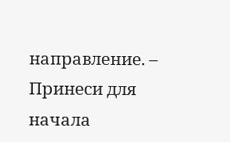направление. – Принеси для начала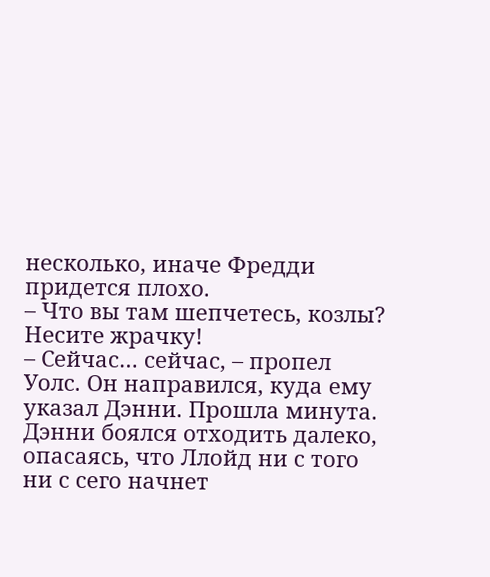несколько, иначе Фредди придется плохо.
– Что вы там шепчетесь, козлы? Несите жрачку!
– Сейчас… сейчас, – пропел Уолс. Он направился, куда ему указал Дэнни. Прошла минута. Дэнни боялся отходить далеко, опасаясь, что Ллойд ни с того ни с сего начнет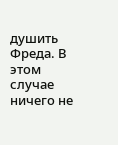душить Фреда. В этом случае ничего не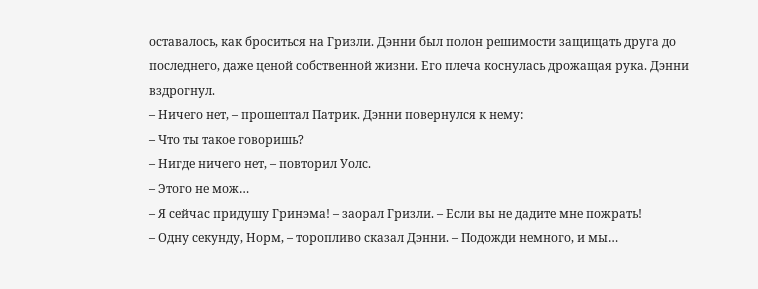оставалось, как броситься на Гризли. Дэнни был полон решимости защищать друга до последнего, даже ценой собственной жизни. Его плеча коснулась дрожащая рука. Дэнни вздрогнул.
– Ничего нет, – прошептал Патрик. Дэнни повернулся к нему:
– Что ты такое говоришь?
– Нигде ничего нет, – повторил Уолс.
– Этого не мож…
– Я сейчас придушу Гринэма! – заорал Гризли. – Если вы не дадите мне пожрать!
– Одну секунду, Норм, – торопливо сказал Дэнни. – Подожди немного, и мы…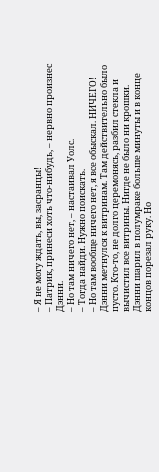– Я не могу ждать, вы, засранцы!
– Патрик, принеси хоть что‑нибудь, – нервно произнес Дэнни.
– Но там ничего нет, – настаивал Уолс.
– Тогда найди. Нужно поискать.
– Но там вообще ничего нет, я все обыскал. НИЧЕГО!
Дэнни метнулся к витринам. Там действительно было пусто. Кто‑то, не долго церемонясь, разбил стекла и вычистил все витрины. Нигде не было ни крошки. Дэнни шарил в полумраке больше минуты и в конце концов порезал руку. Но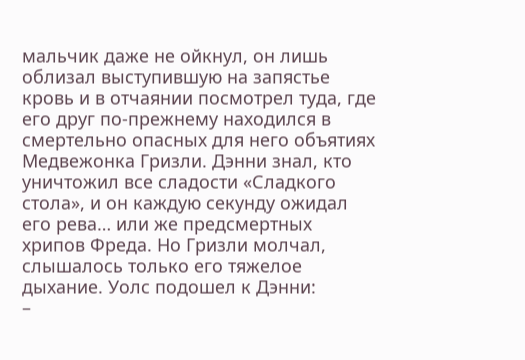мальчик даже не ойкнул, он лишь облизал выступившую на запястье кровь и в отчаянии посмотрел туда, где его друг по‑прежнему находился в смертельно опасных для него объятиях Медвежонка Гризли. Дэнни знал, кто уничтожил все сладости «Сладкого стола», и он каждую секунду ожидал его рева… или же предсмертных хрипов Фреда. Но Гризли молчал, слышалось только его тяжелое дыхание. Уолс подошел к Дэнни:
–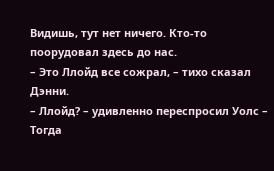Видишь, тут нет ничего. Кто‑то поорудовал здесь до нас.
– Это Ллойд все сожрал, – тихо сказал Дэнни.
– Ллойд? – удивленно переспросил Уолс – Тогда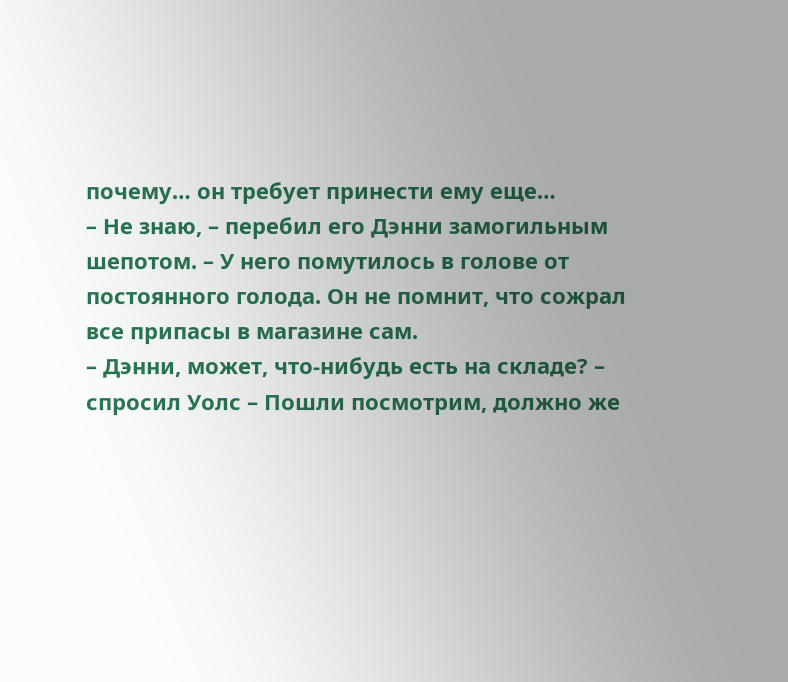почему… он требует принести ему еще…
– Не знаю, – перебил его Дэнни замогильным шепотом. – У него помутилось в голове от постоянного голода. Он не помнит, что сожрал все припасы в магазине сам.
– Дэнни, может, что‑нибудь есть на складе? – спросил Уолс – Пошли посмотрим, должно же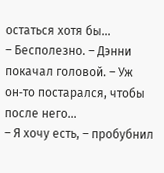остаться хотя бы…
– Бесполезно. – Дэнни покачал головой. – Уж он‑то постарался, чтобы после него…
– Я хочу есть, – пробубнил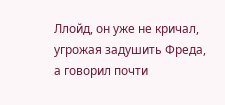Ллойд, он уже не кричал, угрожая задушить Фреда, а говорил почти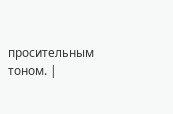просительным тоном. |